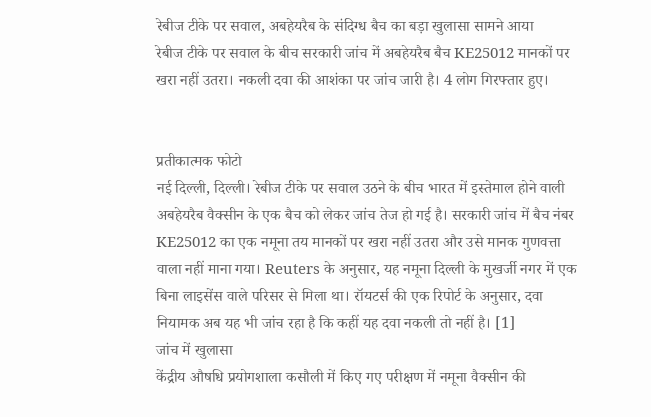रेबीज टीके पर सवाल, अबहेयरैब के संदिग्ध बैच का बड़ा खुलासा सामने आया
रेबीज टीके पर सवाल के बीच सरकारी जांच में अबहेयरैब बैच KE25012 मानकों पर खरा नहीं उतरा। नकली दवा की आशंका पर जांच जारी है। 4 लोग गिरफ्तार हुए।


प्रतीकात्मक फोटो
नई दिल्ली, दिल्ली। रेबीज टीके पर सवाल उठने के बीच भारत में इस्तेमाल होने वाली अबहेयरैब वैक्सीन के एक बैच को लेकर जांच तेज हो गई है। सरकारी जांच में बैच नंबर KE25012 का एक नमूना तय मानकों पर खरा नहीं उतरा और उसे मानक गुणवत्ता वाला नहीं माना गया। Reuters के अनुसार, यह नमूना दिल्ली के मुखर्जी नगर में एक बिना लाइसेंस वाले परिसर से मिला था। रॉयटर्स की एक रिपोर्ट के अनुसार, दवा नियामक अब यह भी जांच रहा है कि कहीं यह दवा नकली तो नहीं है। [1]
जांच में खुलासा
केंद्रीय औषधि प्रयोगशाला कसौली में किए गए परीक्षण में नमूना वैक्सीन की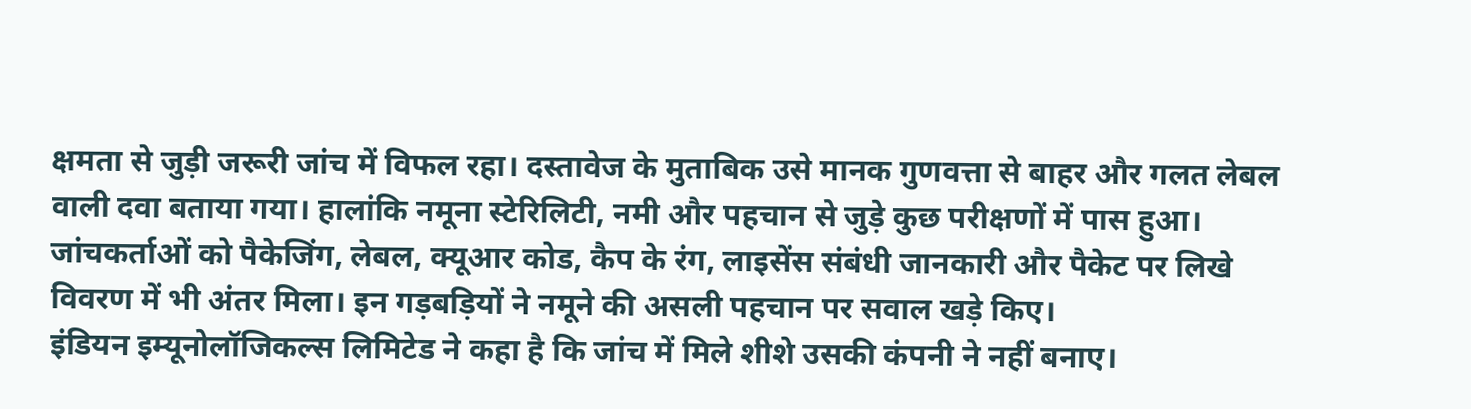क्षमता से जुड़ी जरूरी जांच में विफल रहा। दस्तावेज के मुताबिक उसे मानक गुणवत्ता से बाहर और गलत लेबल वाली दवा बताया गया। हालांकि नमूना स्टेरिलिटी, नमी और पहचान से जुड़े कुछ परीक्षणों में पास हुआ। जांचकर्ताओं को पैकेजिंग, लेबल, क्यूआर कोड, कैप के रंग, लाइसेंस संबंधी जानकारी और पैकेट पर लिखे विवरण में भी अंतर मिला। इन गड़बड़ियों ने नमूने की असली पहचान पर सवाल खड़े किए।
इंडियन इम्यूनोलॉजिकल्स लिमिटेड ने कहा है कि जांच में मिले शीशे उसकी कंपनी ने नहीं बनाए।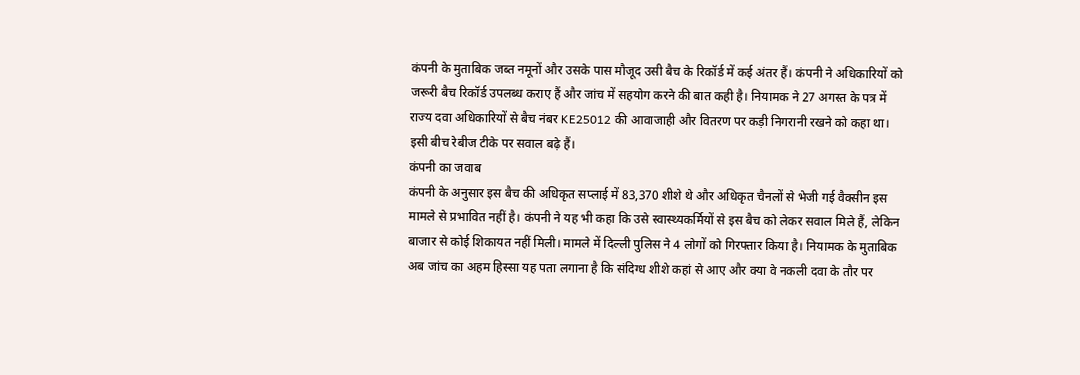कंपनी के मुताबिक जब्त नमूनों और उसके पास मौजूद उसी बैच के रिकॉर्ड में कई अंतर हैं। कंपनी ने अधिकारियों को जरूरी बैच रिकॉर्ड उपलब्ध कराए हैं और जांच में सहयोग करने की बात कही है। नियामक ने 27 अगस्त के पत्र में राज्य दवा अधिकारियों से बैच नंबर KE25012 की आवाजाही और वितरण पर कड़ी निगरानी रखने को कहा था। इसी बीच रेबीज टीके पर सवाल बढ़े हैं।
कंपनी का जवाब
कंपनी के अनुसार इस बैच की अधिकृत सप्लाई में 83,370 शीशे थे और अधिकृत चैनलों से भेजी गई वैक्सीन इस मामले से प्रभावित नहीं है। कंपनी ने यह भी कहा कि उसे स्वास्थ्यकर्मियों से इस बैच को लेकर सवाल मिले हैं, लेकिन बाजार से कोई शिकायत नहीं मिली। मामले में दिल्ली पुलिस ने 4 लोगों को गिरफ्तार किया है। नियामक के मुताबिक अब जांच का अहम हिस्सा यह पता लगाना है कि संदिग्ध शीशे कहां से आए और क्या वे नकली दवा के तौर पर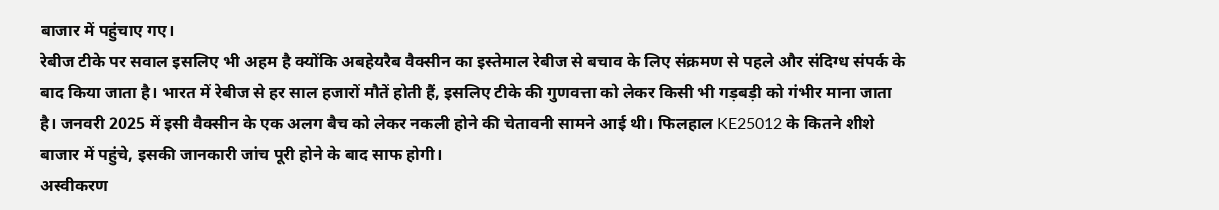बाजार में पहुंचाए गए।
रेबीज टीके पर सवाल इसलिए भी अहम है क्योंकि अबहेयरैब वैक्सीन का इस्तेमाल रेबीज से बचाव के लिए संक्रमण से पहले और संदिग्ध संपर्क के बाद किया जाता है। भारत में रेबीज से हर साल हजारों मौतें होती हैं, इसलिए टीके की गुणवत्ता को लेकर किसी भी गड़बड़ी को गंभीर माना जाता है। जनवरी 2025 में इसी वैक्सीन के एक अलग बैच को लेकर नकली होने की चेतावनी सामने आई थी। फिलहाल KE25012 के कितने शीशे बाजार में पहुंचे, इसकी जानकारी जांच पूरी होने के बाद साफ होगी।
अस्वीकरण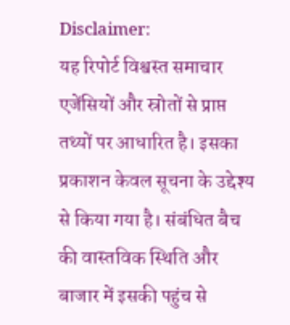Disclaimer:
यह रिपोर्ट विश्वस्त समाचार एजेंसियों और स्रोतों से प्राप्त तथ्यों पर आधारित है। इसका प्रकाशन केवल सूचना के उद्देश्य से किया गया है। संबंधित बैच की वास्तविक स्थिति और बाजार में इसकी पहुंच से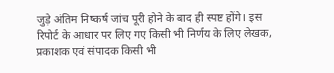जुड़े अंतिम निष्कर्ष जांच पूरी होने के बाद ही स्पष्ट होंगे। इस रिपोर्ट के आधार पर लिए गए किसी भी निर्णय के लिए लेखक, प्रकाशक एवं संपादक किसी भी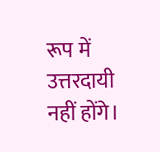रूप में उत्तरदायी नहीं होंगे।